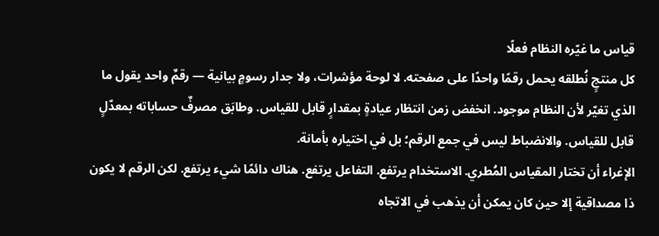قياس ما غيّره النظام فعلًا
كل منتجٍ نُطلقه يحمل رقمًا واحدًا على صفحته. لا لوحة مؤشرات، ولا جدار رسومٍ بيانية — رقمٌ واحد يقول ما الذي تغيّر لأن النظام موجود. انخفض زمن انتظار عيادةٍ بمقدارٍ قابل للقياس. وطابَق مصرفٌ حساباته بمعدّلٍ قابل للقياس. والانضباط ليس في جمع الرقم؛ بل في اختياره بأمانة.
الإغراء أن تختار المقياس المُطري. الاستخدام يرتفع. التفاعل يرتفع. هناك دائمًا شيء يرتفع. لكن الرقم لا يكون ذا مصداقية إلا حين كان يمكن أن يذهب في الاتجاه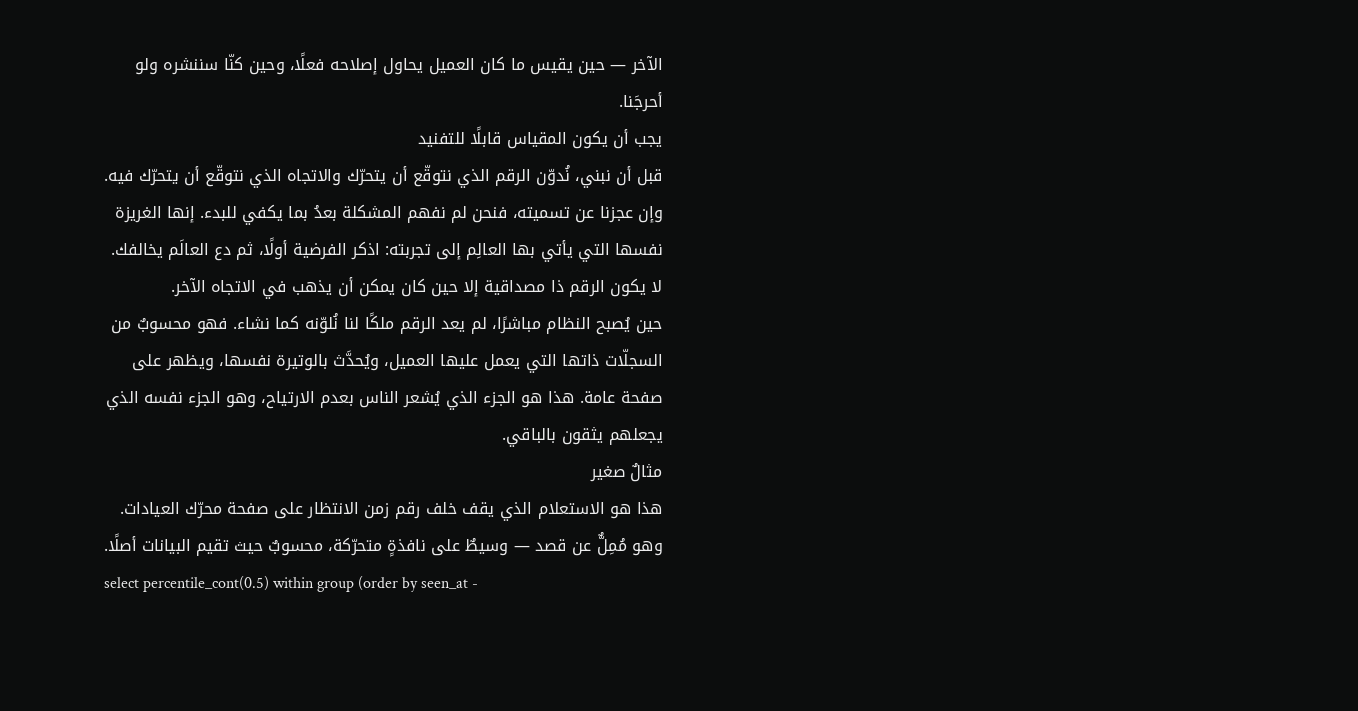الآخر — حين يقيس ما كان العميل يحاول إصلاحه فعلًا، وحين كنّا سننشره ولو أحرجَنا.
يجب أن يكون المقياس قابلًا للتفنيد
قبل أن نبني، نُدوّن الرقم الذي نتوقّع أن يتحرّك والاتجاه الذي نتوقّع أن يتحرّك فيه. وإن عجزنا عن تسميته، فنحن لم نفهم المشكلة بعدُ بما يكفي للبدء. إنها الغريزة نفسها التي يأتي بها العالِم إلى تجربته: اذكر الفرضية أولًا، ثم دع العالَم يخالفك.
لا يكون الرقم ذا مصداقية إلا حين كان يمكن أن يذهب في الاتجاه الآخر.
حين يُصبح النظام مباشرًا، لم يعد الرقم ملكًا لنا نُلوّنه كما نشاء. فهو محسوبٌ من السجلّات ذاتها التي يعمل عليها العميل، ويُحدَّث بالوتيرة نفسها، ويظهر على صفحة عامة. هذا هو الجزء الذي يُشعر الناس بعدم الارتياح، وهو الجزء نفسه الذي يجعلهم يثقون بالباقي.
مثالٌ صغير
هذا هو الاستعلام الذي يقف خلف رقم زمن الانتظار على صفحة محرّك العيادات. وهو مُمِلٌّ عن قصد — وسيطٌ على نافذةٍ متحرّكة، محسوبٌ حيث تقيم البيانات أصلًا.
select percentile_cont(0.5) within group (order by seen_at -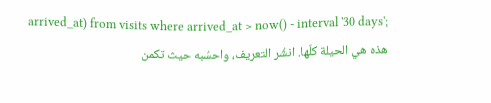arrived_at) from visits where arrived_at > now() - interval '30 days';
هذه هي الحيلة كلّها. انشُر التعريف، واحسُبه حيث تكمن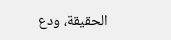الحقيقة، ودع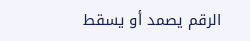الرقم يصمد أو يسقط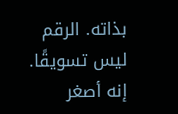بذاته. الرقم ليس تسويقًا. إنه أصغر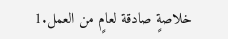خلاصةٍ صادقة لعامٍ من العمل.1